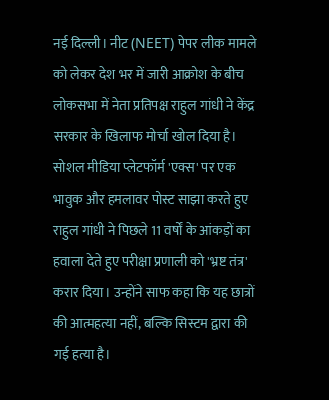नई दिल्ली। नीट (NEET) पेपर लीक मामले को लेकर देश भर में जारी आक्रोश के बीच लोकसभा में नेता प्रतिपक्ष राहुल गांधी ने केंद्र सरकार के खिलाफ मोर्चा खोल दिया है। सोशल मीडिया प्लेटफॉर्म 'एक्स' पर एक भावुक और हमलावर पोस्ट साझा करते हुए राहुल गांधी ने पिछले 11 वर्षों के आंकड़ों का हवाला देते हुए परीक्षा प्रणाली को 'भ्रष्ट तंत्र' करार दिया। उन्होंने साफ कहा कि यह छात्रों की आत्महत्या नहीं, बल्कि सिस्टम द्वारा की गई हत्या है।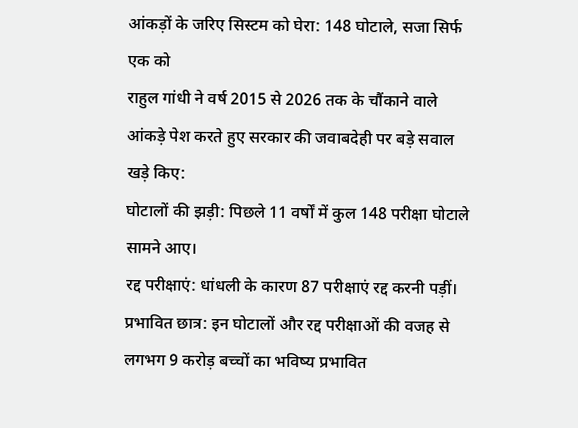आंकड़ों के जरिए सिस्टम को घेरा: 148 घोटाले, सजा सिर्फ एक को
राहुल गांधी ने वर्ष 2015 से 2026 तक के चौंकाने वाले आंकड़े पेश करते हुए सरकार की जवाबदेही पर बड़े सवाल खड़े किए:
घोटालों की झड़ी: पिछले 11 वर्षों में कुल 148 परीक्षा घोटाले सामने आए।
रद्द परीक्षाएं: धांधली के कारण 87 परीक्षाएं रद्द करनी पड़ीं।
प्रभावित छात्र: इन घोटालों और रद्द परीक्षाओं की वजह से लगभग 9 करोड़ बच्चों का भविष्य प्रभावित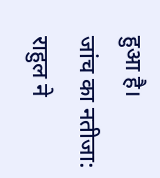हुआ है।
जांच का नतीजा: राहुल ने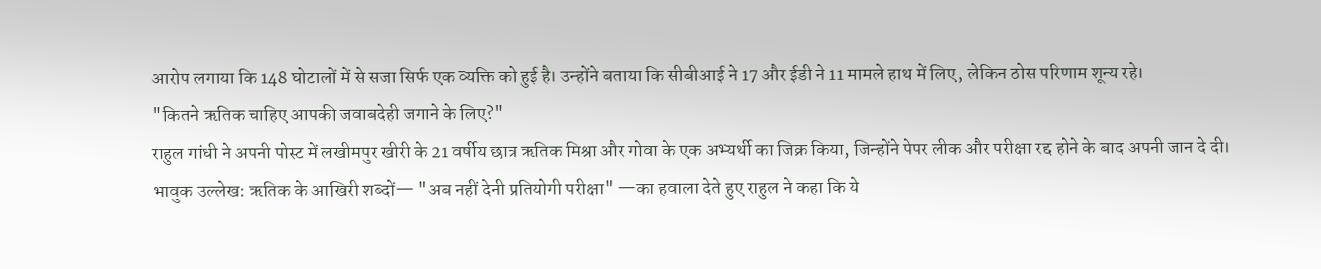आरोप लगाया कि 148 घोटालों में से सजा सिर्फ एक व्यक्ति को हुई है। उन्होंने बताया कि सीबीआई ने 17 और ईडी ने 11 मामले हाथ में लिए, लेकिन ठोस परिणाम शून्य रहे।
"कितने ऋतिक चाहिए आपकी जवाबदेही जगाने के लिए?"
राहुल गांधी ने अपनी पोस्ट में लखीमपुर खीरी के 21 वर्षीय छात्र ऋतिक मिश्रा और गोवा के एक अभ्यर्थी का जिक्र किया, जिन्होंने पेपर लीक और परीक्षा रद्द होने के बाद अपनी जान दे दी।
भावुक उल्लेख: ऋतिक के आखिरी शब्दों— "अब नहीं देनी प्रतियोगी परीक्षा" —का हवाला देते हुए राहुल ने कहा कि ये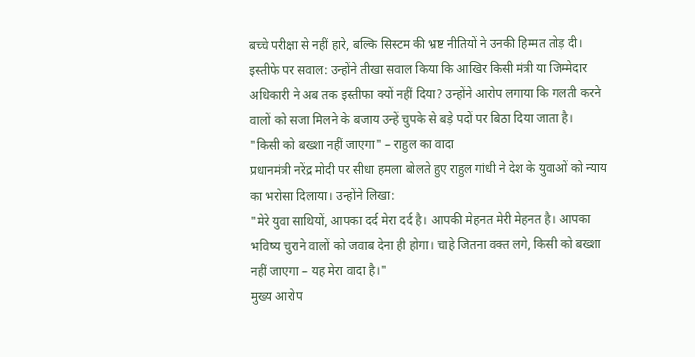बच्चे परीक्षा से नहीं हारे, बल्कि सिस्टम की भ्रष्ट नीतियों ने उनकी हिम्मत तोड़ दी।
इस्तीफे पर सवाल: उन्होंने तीखा सवाल किया कि आखिर किसी मंत्री या जिम्मेदार अधिकारी ने अब तक इस्तीफा क्यों नहीं दिया? उन्होंने आरोप लगाया कि गलती करने वालों को सजा मिलने के बजाय उन्हें चुपके से बड़े पदों पर बिठा दिया जाता है।
"किसी को बख्शा नहीं जाएगा" – राहुल का वादा
प्रधानमंत्री नरेंद्र मोदी पर सीधा हमला बोलते हुए राहुल गांधी ने देश के युवाओं को न्याय का भरोसा दिलाया। उन्होंने लिखा:
"मेरे युवा साथियों, आपका दर्द मेरा दर्द है। आपकी मेहनत मेरी मेहनत है। आपका भविष्य चुराने वालों को जवाब देना ही होगा। चाहे जितना वक्त लगे, किसी को बख्शा नहीं जाएगा – यह मेरा वादा है।"
मुख्य आरोप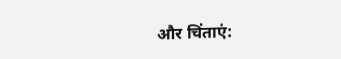और चिंताएं: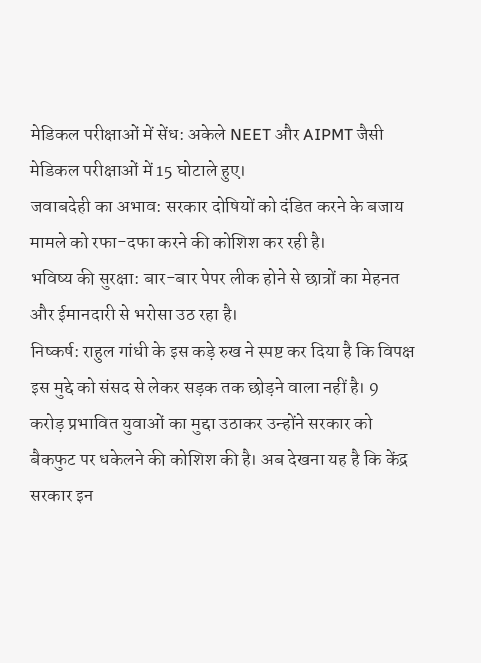मेडिकल परीक्षाओं में सेंध: अकेले NEET और AIPMT जैसी मेडिकल परीक्षाओं में 15 घोटाले हुए।
जवाबदेही का अभाव: सरकार दोषियों को दंडित करने के बजाय मामले को रफा-दफा करने की कोशिश कर रही है।
भविष्य की सुरक्षा: बार-बार पेपर लीक होने से छात्रों का मेहनत और ईमानदारी से भरोसा उठ रहा है।
निष्कर्ष: राहुल गांधी के इस कड़े रुख ने स्पष्ट कर दिया है कि विपक्ष इस मुद्दे को संसद से लेकर सड़क तक छोड़ने वाला नहीं है। 9 करोड़ प्रभावित युवाओं का मुद्दा उठाकर उन्होंने सरकार को बैकफुट पर धकेलने की कोशिश की है। अब देखना यह है कि केंद्र सरकार इन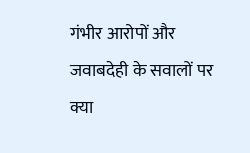गंभीर आरोपों और जवाबदेही के सवालों पर क्या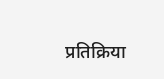प्रतिक्रिया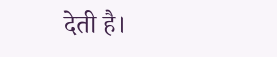देती है।